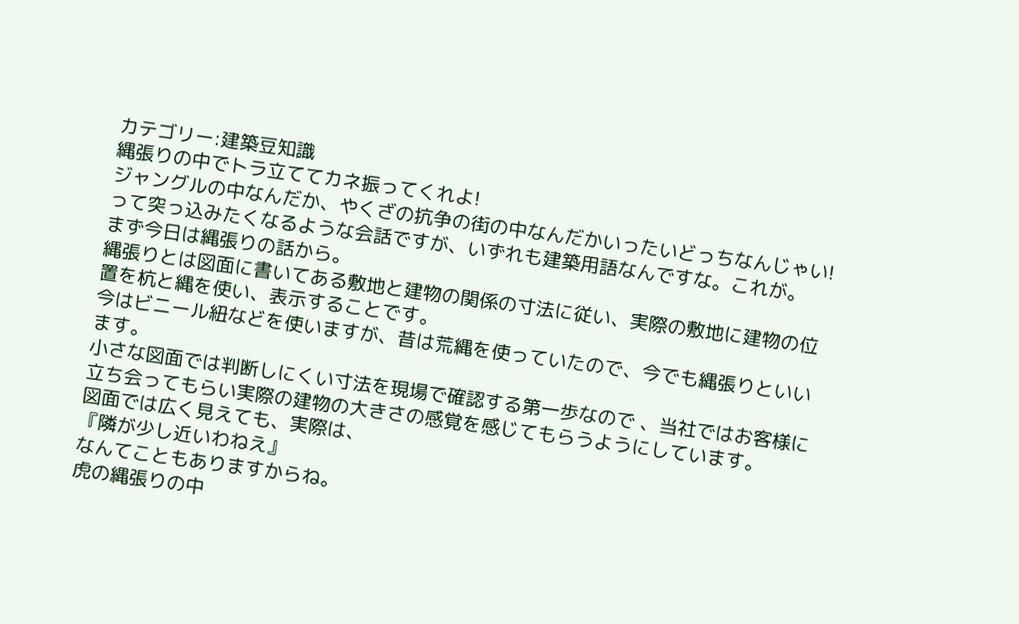カテゴリー:建築豆知識
縄張りの中でトラ立ててカネ振ってくれよ!
ジャングルの中なんだか、やくざの抗争の街の中なんだかいったいどっちなんじゃい!
って突っ込みたくなるような会話ですが、いずれも建築用語なんですな。これが。
まず今日は縄張りの話から。
縄張りとは図面に書いてある敷地と建物の関係の寸法に従い、実際の敷地に建物の位置を杭と縄を使い、表示することです。
今はビニール紐などを使いますが、昔は荒縄を使っていたので、今でも縄張りといいます。
小さな図面では判断しにくい寸法を現場で確認する第一歩なので 、当社ではお客様に立ち会ってもらい実際の建物の大きさの感覚を感じてもらうようにしています。
図面では広く見えても、実際は、
『隣が少し近いわねえ』
なんてこともありますからね。
虎の縄張りの中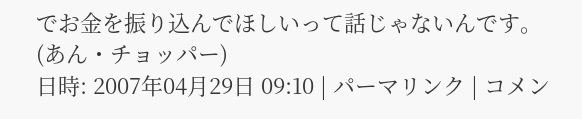でお金を振り込んでほしいって話じゃないんです。
(あん・チョッパー)
日時: 2007年04月29日 09:10 | パーマリンク | コメン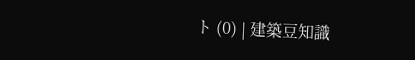ト (0) | 建築豆知識